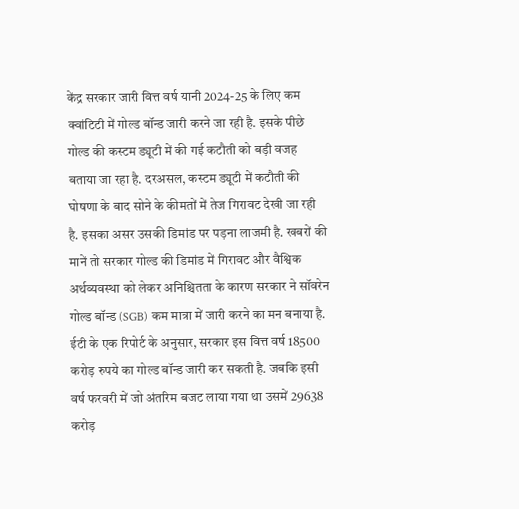केंद्र सरकार जारी वित्त वर्ष यानी 2024-25 के लिए कम क्वांटिटी में गोल्ड बॉन्ड जारी करने जा रही है. इसके पीछे गोल्ड की कस्टम ड्यूटी में की गई कटौती को बड़ी वजह बताया जा रहा है. दरअसल, कस्टम ड्यूटी में कटौती की घोषणा के बाद सोने के कीमतों में तेज गिरावट देखी जा रही है. इसका असर उसकी डिमांड पर पड़ना लाजमी है. खबरों की मानें तो सरकार गोल्ड की डिमांड में गिरावट और वैश्विक अर्थव्यवस्था को लेकर अनिश्चितता के कारण सरकार ने सॉवरेन गोल्ड बॉन्ड (SGB) कम मात्रा में जारी करने का मन बनाया है.
ईटी के एक रिपोर्ट के अनुसार, सरकार इस वित्त वर्ष 18500 करोड़ रुपये का गोल्ड बॉन्ड जारी कर सकती है. जबकि इसी वर्ष फरवरी में जो अंतरिम बजट लाया गया था उसमें 29638 करोड़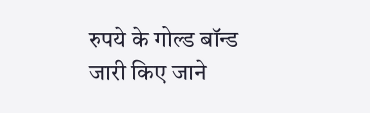रुपये के गोल्ड बॉन्ड जारी किए जाने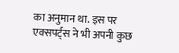का अनुमान था. इस पर एक्सपर्ट्स ने भी अपनी कुछ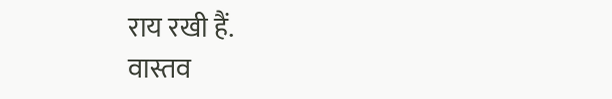राय रखी हैं.
वास्तव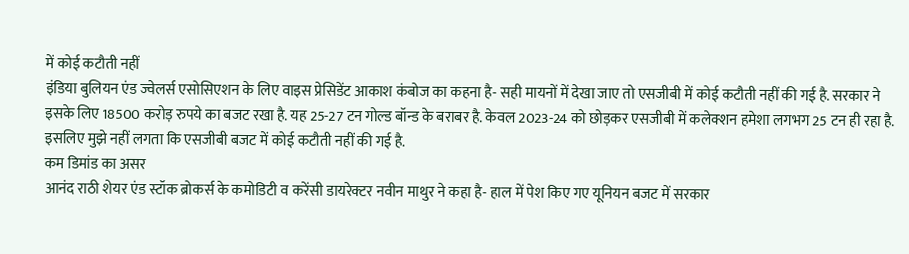में कोई कटौती नहीं
इंडिया बुलियन एंड ज्वेलर्स एसोसिएशन के लिए वाइस प्रेसिडेंट आकाश कंबोज का कहना है- सही मायनों में देखा जाए तो एसजीबी में कोई कटौती नहीं की गई है. सरकार ने इसके लिए 18500 करोड़ रुपये का बजट रखा है. यह 25-27 टन गोल्ड बॉन्ड के बराबर है. केवल 2023-24 को छोड़कर एसजीबी में कलेक्शन हमेशा लगभग 25 टन ही रहा है. इसलिए मुझे नहीं लगता कि एसजीबी बजट में कोई कटौती नहीं की गई है.
कम डिमांड का असर
आनंद राठी शेयर एंड स्टॉक ब्रोकर्स के कमोडिटी व करेंसी डायरेक्टर नवीन माथुर ने कहा है- हाल में पेश किए गए यूनियन बजट में सरकार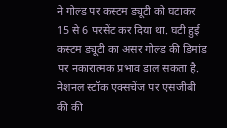ने गोल्ड पर कस्टम ड्यूटी को घटाकर 15 से 6 परसेंट कर दिया था. घटी हुई कस्टम ड्यूटी का असर गोल्ड की डिमांड पर नकारात्मक प्रभाव डाल सकता है. नेशनल स्टॉक एक्सचेंज पर एसजीबी की की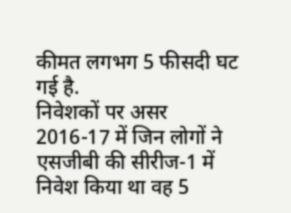कीमत लगभग 5 फीसदी घट गई है.
निवेशकों पर असर
2016-17 में जिन लोगों ने एसजीबी की सीरीज-1 में निवेश किया था वह 5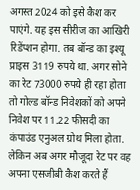अगस्त 2024 को इसे कैश कर पाएंगे. यह इस सीरीज का आखिरी रिडेंप्शन होगा. तब बॉन्ड का इश्यू प्राइस 3119 रुपये था. अगर सोने का रेट 73000 रुपये ही रहा होता तो गोल्ड बॉन्ड निवेशकों को अपने निवेश पर 11.22 फीसदी का कंपाउंड एनुअल ग्रोथ मिला होता. लेकिन अब अगर मौजूदा रेट पर वह अपना एसजीबी कैश करते हैं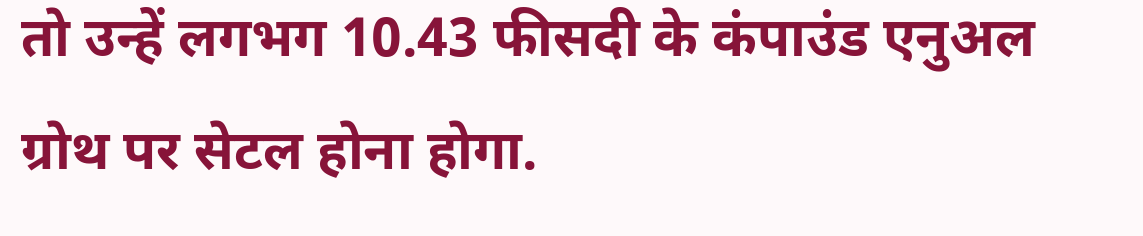तो उन्हें लगभग 10.43 फीसदी के कंपाउंड एनुअल ग्रोथ पर सेटल होना होगा.